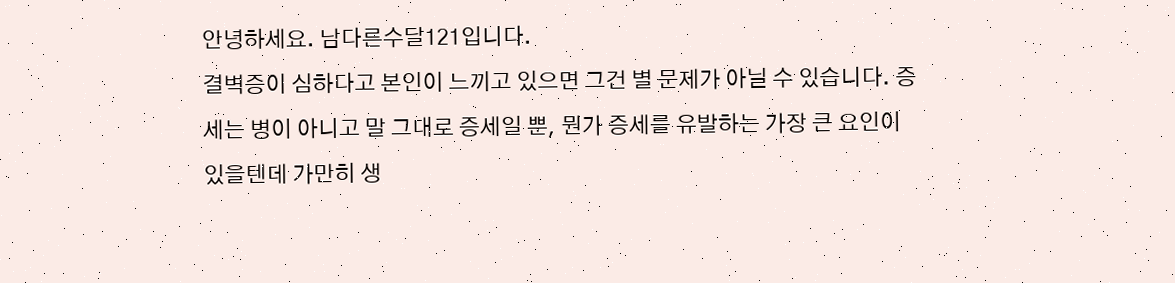안녕하세요. 남다른수달121입니다.
결벽증이 심하다고 본인이 느끼고 있으면 그건 별 문제가 아닐 수 있습니다. 증세는 병이 아니고 말 그대로 증세일 뿐, 뭔가 증세를 유발하는 가장 큰 요인이 있을텐데 가만히 생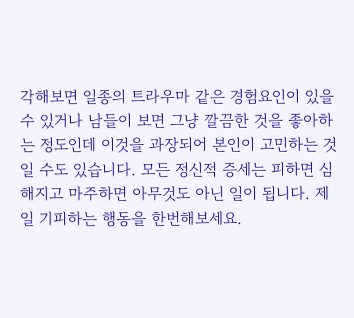각해보면 일종의 트라우마 같은 경험요인이 있을 수 있거나 남들이 보면 그냥 깔끔한 것을 좋아하는 정도인데 이것을 과장되어 본인이 고민하는 것일 수도 있습니다. 모든 정신적 증세는 피하면 심해지고 마주하면 아무것도 아닌 일이 됩니다. 제일 기피하는 행동을 한번해보세요.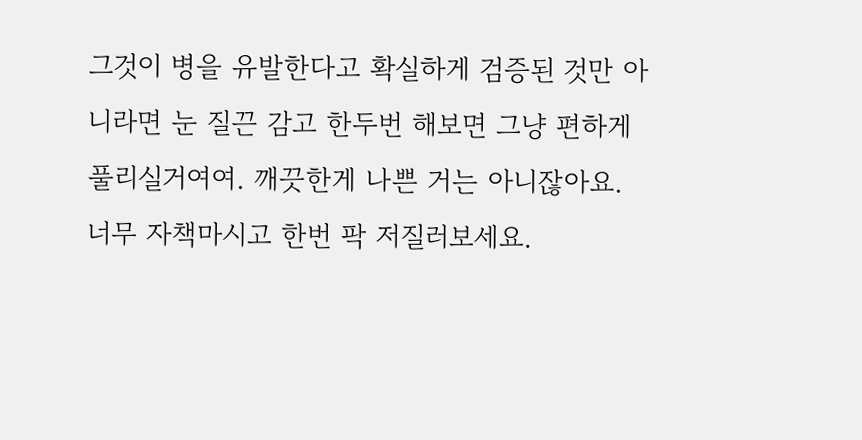그것이 병을 유발한다고 확실하게 검증된 것만 아니라면 눈 질끈 감고 한두번 해보면 그냥 편하게 풀리실거여여. 깨끗한게 나쁜 거는 아니잖아요. 너무 자책마시고 한번 팍 저질러보세요.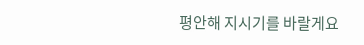평안해 지시기를 바랄게요